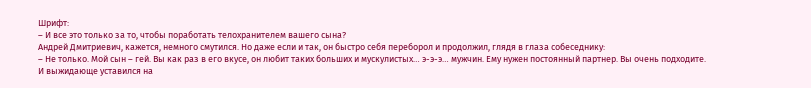Шрифт:
– И все это только за то, чтобы поработать телохранителем вашего сына?
Андрей Дмитриевич, кажется, немного смутился. Но даже если и так, он быстро себя переборол и продолжил, глядя в глаза собеседнику:
– Не только. Мой сын – гей. Вы как раз в его вкусе, он любит таких больших и мускулистых… э-э-э… мужчин. Ему нужен постоянный партнер. Вы очень подходите.
И выжидающе уставился на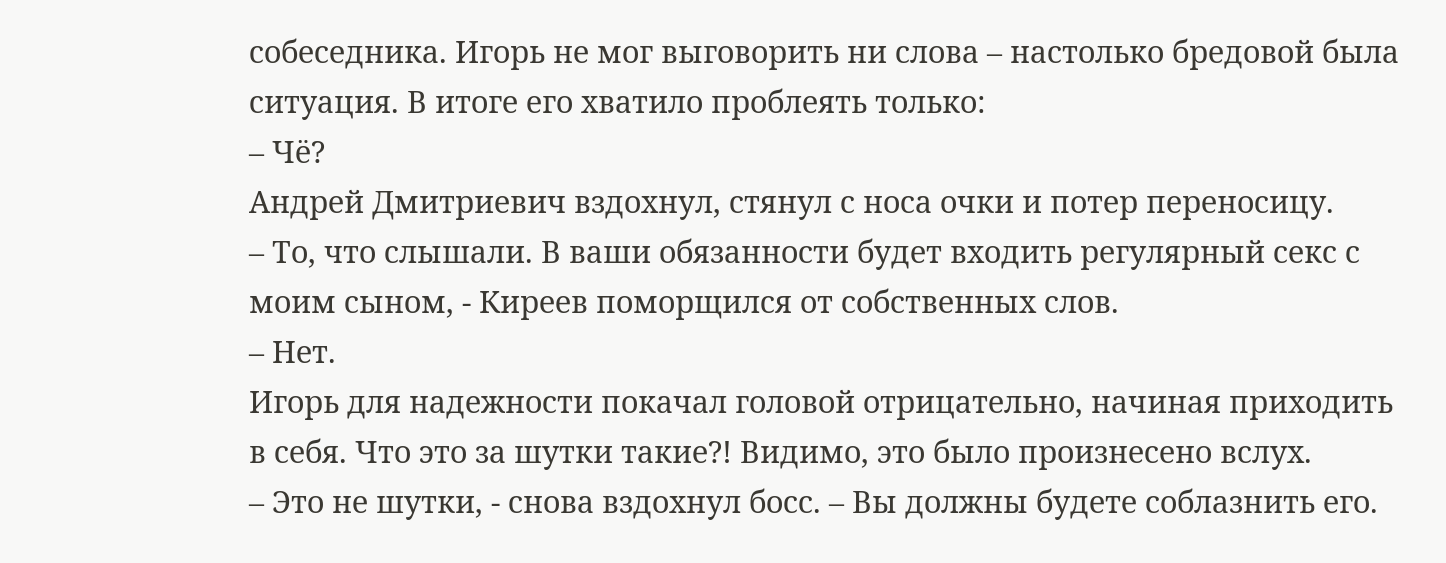собеседника. Игорь не мог выговорить ни слова – настолько бредовой была ситуация. В итоге его хватило проблеять только:
– Чё?
Андрей Дмитриевич вздохнул, стянул с носа очки и потер переносицу.
– То, что слышали. В ваши обязанности будет входить регулярный секс с моим сыном, - Киреев поморщился от собственных слов.
– Нет.
Игорь для надежности покачал головой отрицательно, начиная приходить в себя. Что это за шутки такие?! Видимо, это было произнесено вслух.
– Это не шутки, - снова вздохнул босс. – Вы должны будете соблазнить его.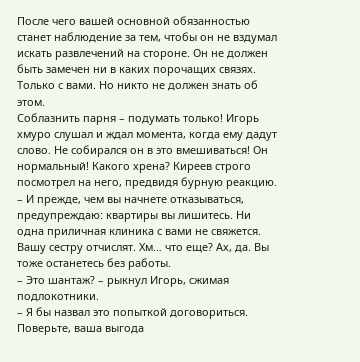После чего вашей основной обязанностью станет наблюдение за тем, чтобы он не вздумал искать развлечений на стороне. Он не должен быть замечен ни в каких порочащих связях. Только с вами. Но никто не должен знать об этом.
Соблазнить парня – подумать только! Игорь хмуро слушал и ждал момента, когда ему дадут слово. Не собирался он в это вмешиваться! Он нормальный! Какого хрена? Киреев строго посмотрел на него, предвидя бурную реакцию.
– И прежде, чем вы начнете отказываться, предупреждаю: квартиры вы лишитесь. Ни одна приличная клиника с вами не свяжется. Вашу сестру отчислят. Хм… что еще? Ах, да. Вы тоже останетесь без работы.
– Это шантаж? – рыкнул Игорь, сжимая подлокотники.
– Я бы назвал это попыткой договориться. Поверьте, ваша выгода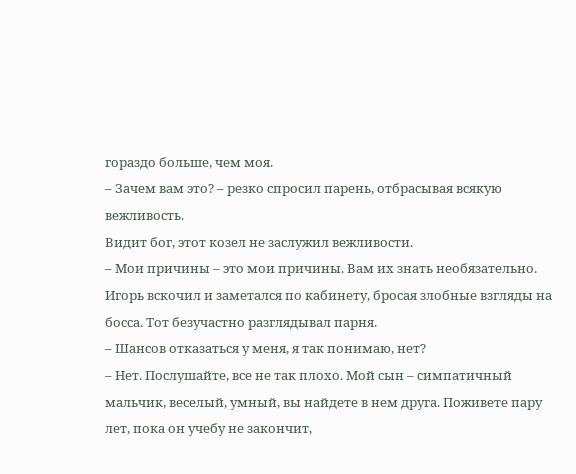гораздо больше, чем моя.
– Зачем вам это? – резко спросил парень, отбрасывая всякую вежливость.
Видит бог, этот козел не заслужил вежливости.
– Мои причины – это мои причины. Вам их знать необязательно.
Игорь вскочил и заметался по кабинету, бросая злобные взгляды на босса. Тот безучастно разглядывал парня.
– Шансов отказаться у меня, я так понимаю, нет?
– Нет. Послушайте, все не так плохо. Мой сын – симпатичный мальчик, веселый, умный, вы найдете в нем друга. Поживете пару лет, пока он учебу не закончит,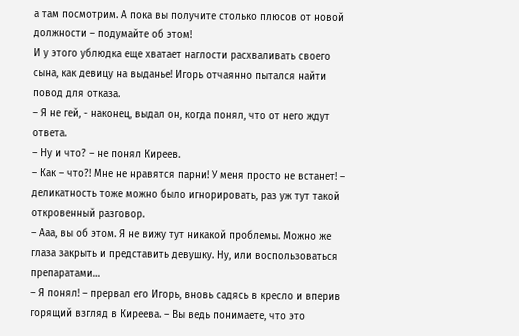а там посмотрим. А пока вы получите столько плюсов от новой должности – подумайте об этом!
И у этого ублюдка еще хватает наглости расхваливать своего сына, как девицу на выданье! Игорь отчаянно пытался найти повод для отказа.
– Я не гей, - наконец, выдал он, когда понял, что от него ждут ответа.
– Ну и что? – не понял Киреев.
– Как – что?! Мне не нравятся парни! У меня просто не встанет! – деликатность тоже можно было игнорировать, раз уж тут такой откровенный разговор.
– Ааа, вы об этом. Я не вижу тут никакой проблемы. Можно же глаза закрыть и представить девушку. Ну, или воспользоваться препаратами…
– Я понял! – прервал его Игорь, вновь садясь в кресло и вперив горящий взгляд в Киреева. – Вы ведь понимаете, что это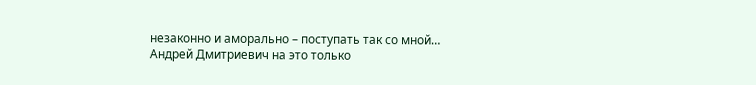незаконно и аморально – поступать так со мной…
Андрей Дмитриевич на это только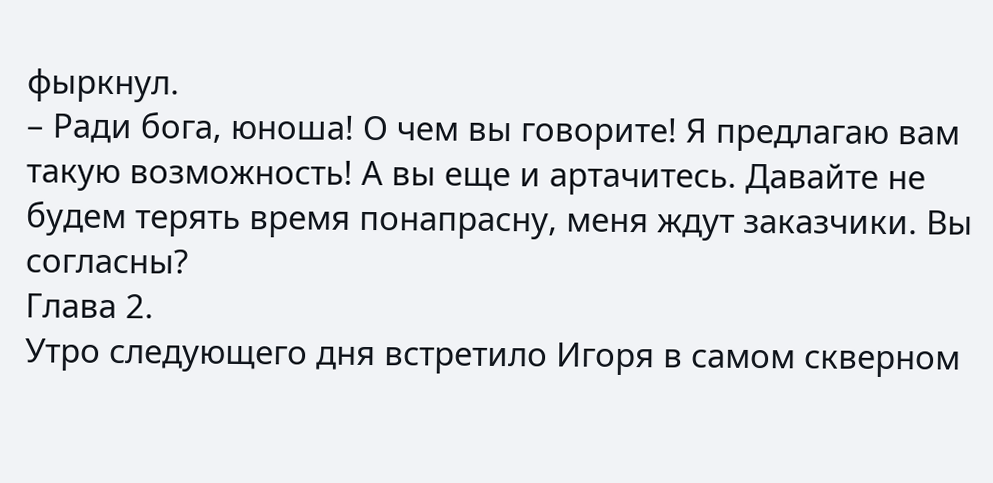фыркнул.
– Ради бога, юноша! О чем вы говорите! Я предлагаю вам такую возможность! А вы еще и артачитесь. Давайте не будем терять время понапрасну, меня ждут заказчики. Вы согласны?
Глава 2.
Утро следующего дня встретило Игоря в самом скверном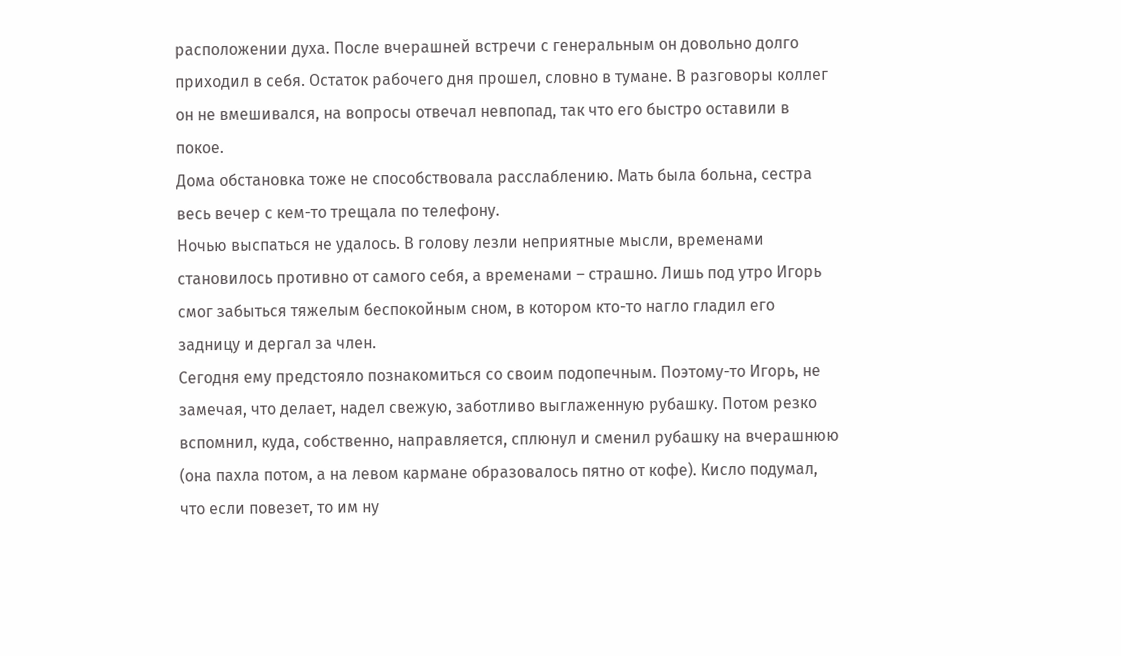расположении духа. После вчерашней встречи с генеральным он довольно долго приходил в себя. Остаток рабочего дня прошел, словно в тумане. В разговоры коллег он не вмешивался, на вопросы отвечал невпопад, так что его быстро оставили в покое.
Дома обстановка тоже не способствовала расслаблению. Мать была больна, сестра весь вечер с кем-то трещала по телефону.
Ночью выспаться не удалось. В голову лезли неприятные мысли, временами становилось противно от самого себя, а временами – страшно. Лишь под утро Игорь смог забыться тяжелым беспокойным сном, в котором кто-то нагло гладил его задницу и дергал за член.
Сегодня ему предстояло познакомиться со своим подопечным. Поэтому-то Игорь, не замечая, что делает, надел свежую, заботливо выглаженную рубашку. Потом резко вспомнил, куда, собственно, направляется, сплюнул и сменил рубашку на вчерашнюю (она пахла потом, а на левом кармане образовалось пятно от кофе). Кисло подумал, что если повезет, то им ну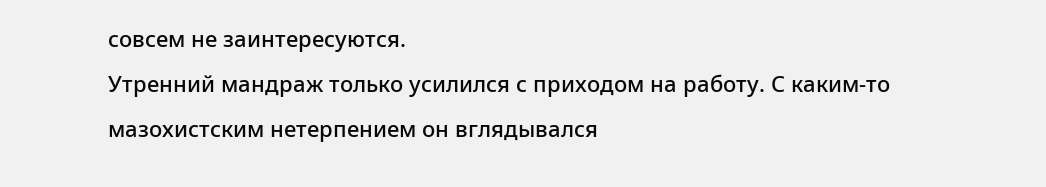совсем не заинтересуются.
Утренний мандраж только усилился с приходом на работу. С каким-то мазохистским нетерпением он вглядывался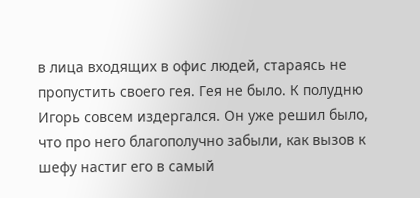в лица входящих в офис людей, стараясь не пропустить своего гея. Гея не было. К полудню Игорь совсем издергался. Он уже решил было, что про него благополучно забыли, как вызов к шефу настиг его в самый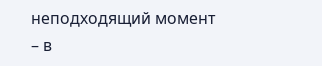неподходящий момент – в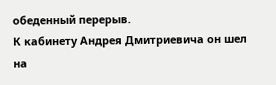обеденный перерыв.
К кабинету Андрея Дмитриевича он шел на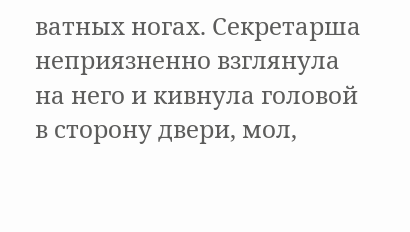ватных ногах. Секретарша неприязненно взглянула на него и кивнула головой в сторону двери, мол,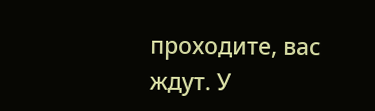проходите, вас ждут. У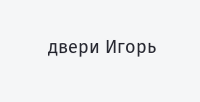двери Игорь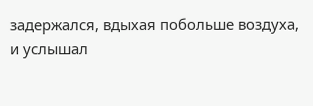задержался, вдыхая побольше воздуха, и услышал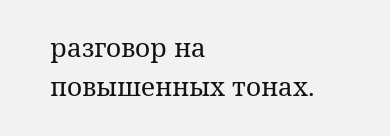разговор на повышенных тонах.